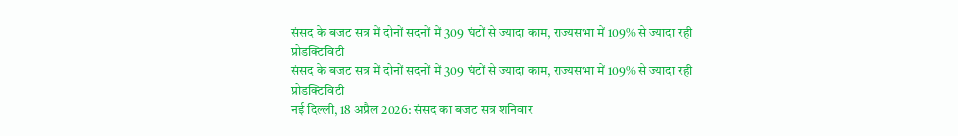संसद के बजट सत्र में दोनों सदनों में 309 घंटों से ज्यादा काम, राज्यसभा में 109% से ज्यादा रही प्रोडक्टिविटी
संसद के बजट सत्र में दोनों सदनों में 309 घंटों से ज्यादा काम, राज्यसभा में 109% से ज्यादा रही प्रोडक्टिविटी
नई दिल्ली, 18 अप्रैल 2026: संसद का बजट सत्र शनिवार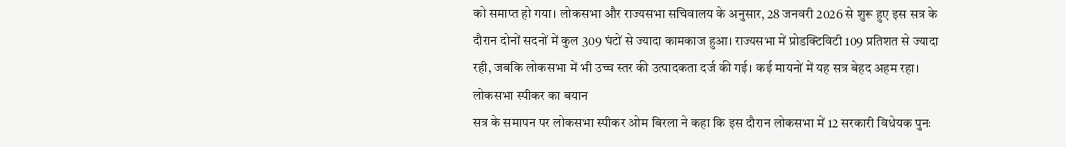को समाप्त हो गया। लोकसभा और राज्यसभा सचिवालय के अनुसार, 28 जनवरी 2026 से शुरू हुए इस सत्र के दौरान दोनों सदनों में कुल 309 घंटों से ज्यादा कामकाज हुआ। राज्यसभा में प्रोडक्टिविटी 109 प्रतिशत से ज्यादा रही, जबकि लोकसभा में भी उच्च स्तर की उत्पादकता दर्ज की गई। कई मायनों में यह सत्र बेहद अहम रहा।
लोकसभा स्पीकर का बयान
सत्र के समापन पर लोकसभा स्पीकर ओम बिरला ने कहा कि इस दौरान लोकसभा में 12 सरकारी विधेयक पुनः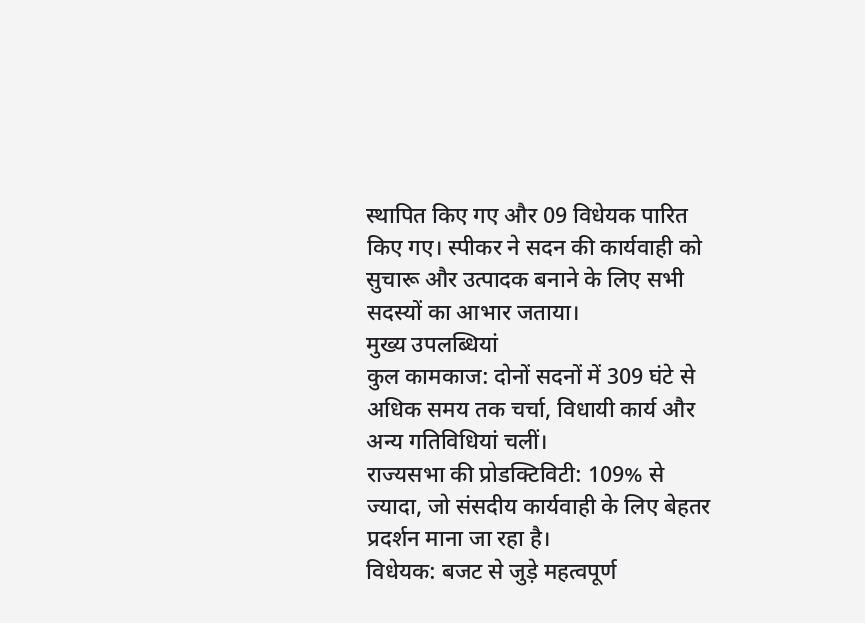स्थापित किए गए और 09 विधेयक पारित किए गए। स्पीकर ने सदन की कार्यवाही को सुचारू और उत्पादक बनाने के लिए सभी सदस्यों का आभार जताया।
मुख्य उपलब्धियां
कुल कामकाज: दोनों सदनों में 309 घंटे से अधिक समय तक चर्चा, विधायी कार्य और अन्य गतिविधियां चलीं।
राज्यसभा की प्रोडक्टिविटी: 109% से ज्यादा, जो संसदीय कार्यवाही के लिए बेहतर प्रदर्शन माना जा रहा है।
विधेयक: बजट से जुड़े महत्वपूर्ण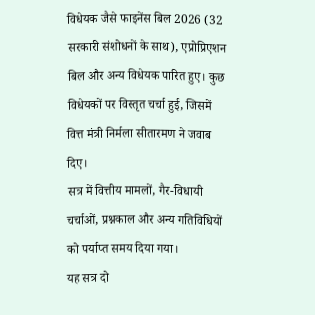विधेयक जैसे फाइनेंस बिल 2026 (32 सरकारी संशोधनों के साथ), एप्रोप्रिएशन बिल और अन्य विधेयक पारित हुए। कुछ विधेयकों पर विस्तृत चर्चा हुई, जिसमें वित्त मंत्री निर्मला सीतारमण ने जवाब दिए।
सत्र में वित्तीय मामलों, गैर-विधायी चर्चाओं, प्रश्नकाल और अन्य गतिविधियों को पर्याप्त समय दिया गया।
यह सत्र दो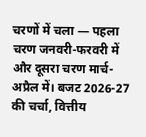चरणों में चला — पहला चरण जनवरी-फरवरी में और दूसरा चरण मार्च-अप्रैल में। बजट 2026-27 की चर्चा, वित्तीय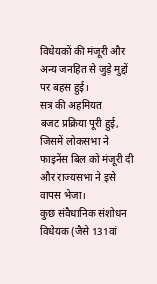विधेयकों की मंजूरी और अन्य जनहित से जुड़े मुद्दों पर बहस हुई।
सत्र की अहमियत
बजट प्रक्रिया पूरी हुई, जिसमें लोकसभा ने फाइनेंस बिल को मंजूरी दी और राज्यसभा ने इसे वापस भेजा।
कुछ संवैधानिक संशोधन विधेयक (जैसे 131वां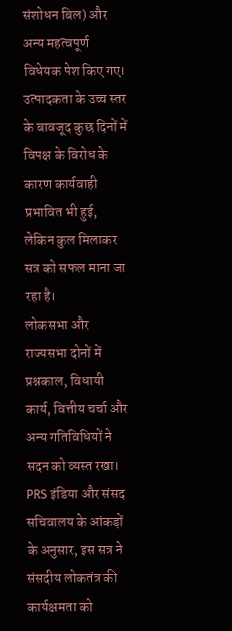संशोधन बिल) और अन्य महत्वपूर्ण विधेयक पेश किए गए।
उत्पादकता के उच्च स्तर के बावजूद कुछ दिनों में विपक्ष के विरोध के कारण कार्यवाही प्रभावित भी हुई, लेकिन कुल मिलाकर सत्र को सफल माना जा रहा है।
लोकसभा और राज्यसभा दोनों में प्रश्नकाल, विधायी कार्य, वित्तीय चर्चा और अन्य गतिविधियों ने सदन को व्यस्त रखा। PRS इंडिया और संसद सचिवालय के आंकड़ों के अनुसार, इस सत्र ने संसदीय लोकतंत्र की कार्यक्षमता को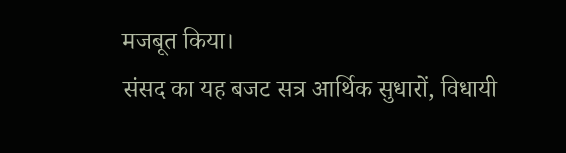मजबूत किया।
संसद का यह बजट सत्र आर्थिक सुधारों, विधायी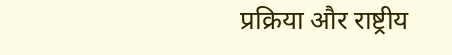प्रक्रिया और राष्ट्रीय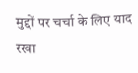मुद्दों पर चर्चा के लिए याद रखा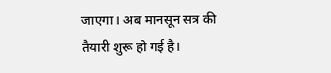जाएगा। अब मानसून सत्र की तैयारी शुरू हो गई है।